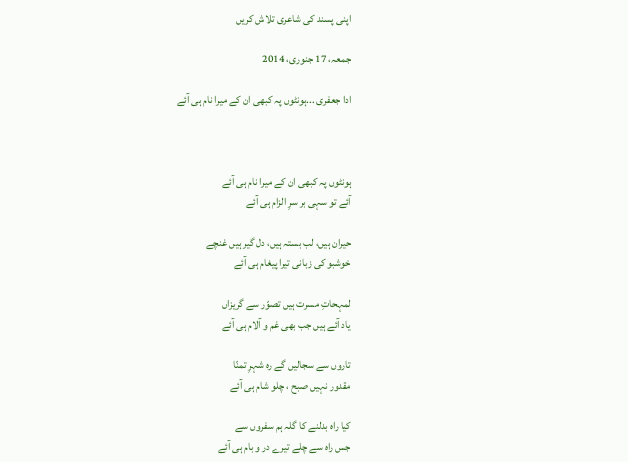اپنی پسند کی شاعری تلاش کریں

جمعہ، 17 جنوری، 2014

ادا جعفری ...ہونٹوں پہ کبھی ان کے میرا نام ہی آئے



ہونٹوں پہ کبھی ان کے میرا نام ہی آئے
آئے تو سہی بر سرِ الزام ہی آئے

حیران ہیں، لب بستہ ہیں، دل گیر ہیں غنچے
خوشبو کی زبانی تیرا پیغام ہی آئے

لمہحاتِ مسرت ہیں تصوّر سے گریزاں
یاد آئے ہیں جب بھی غم و آلام ہی آئے

تاروں سے سجالیں گے رہ شہرِ تمنّا
مقدور نہیں صبح ، چلو شام ہی آئے

کیا راہ بدلنے کا گلہ ہم سفروں سے
جس راہ سے چلے تیرے در و بام ہی آئے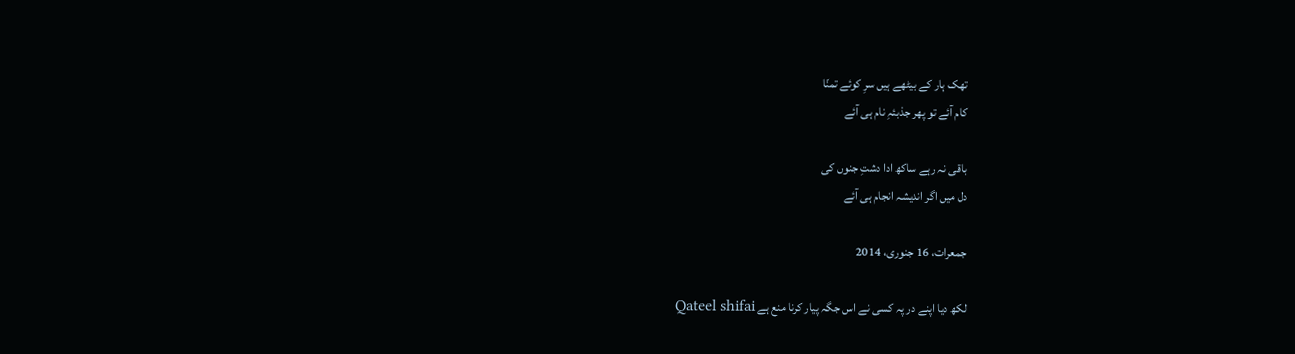تھک ہار کے بیٹھے ہیں سرِ کوئے تمنّا
کام آئے تو پھر جذبئہِ نام ہی آئے

باقی نہ رہے ساکھ ادا دشتِ جنوں کی
دل میں اگر اندیشہ انجام ہی آئے

جمعرات، 16 جنوری، 2014

لكھ دیا اپنے در پہ كسی نے اس جگہ پیار كرنا منع ہے Qateel shifai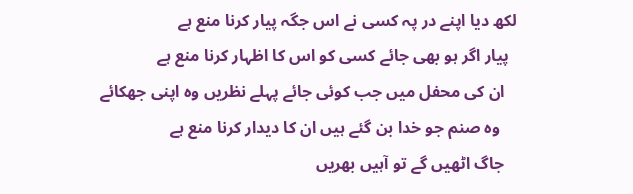لكھ دیا اپنے در پہ كسی نے اس جگہ پیار كرنا منع ہے
  پیار اگر ہو بھی جائے كسی كو اس كا اظہار كرنا منع ہے
   ان كی محفل میں جب كوئی جائے پہلے نظریں وہ اپنی جھكائے
    وہ صنم جو خدا بن گئے ہیں ان كا دیدار كرنا منع ہے
   جاگ اٹھیں گے تو آہیں بھریں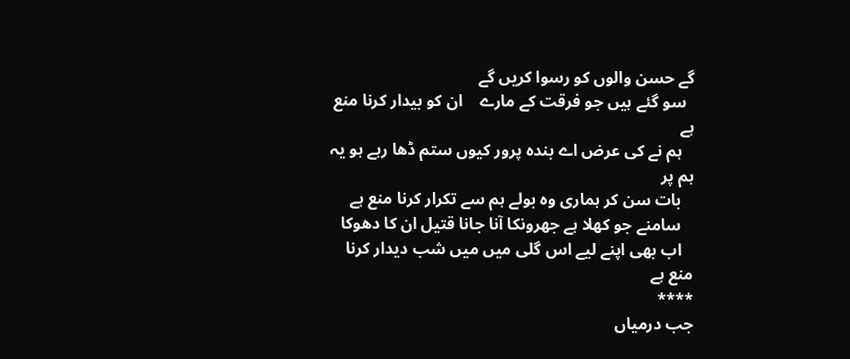گے حسن والوں كو رسوا كریں گے
  سو گئے ہیں جو فرقت كے مارے    ان كو بیدار كرنا منع ہے
   ہم نے كی عرض اے بندہ پرور كیوں ستم ڈھا رہے ہو یہ ہم پر
   بات سن كر ہماری وہ بولے ہم سے تكرار كرنا منع ہے
   سامنے جو كھلا ہے جھرونكا آنا جانا قتیل ان كا دھوكا
   اب بھی اپنے لیے اس گلی میں میں شب دیدار كرنا منع ہے
****
جب درمیاں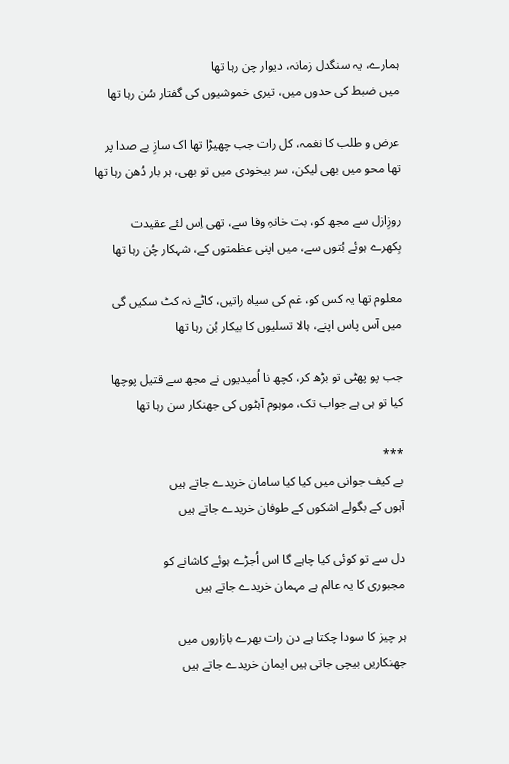ہمارے، یہ سنگدل زمانہ، دیوار چن رہا تھا
میں ضبط کی حدوں میں، تیری خموشیوں کی گفتار سُن رہا تھا

عرض و طلب کا نغمہ، کل رات جب چھیڑا تھا اک سازِ بے صدا پر
تھا محو میں بھی لیکن، سر بیخودی میں تو بھی، ہر بار دُھن رہا تھا

روزِازل سے مجھ کو، بت خانہِ وفا سے، تھی اِس لئے عقیدت
بِکھرے ہوئے بُتوں سے، میں اپنی عظمتوں کے، شہکار چُن رہا تھا

معلوم تھا یہ کس کو، غم کی سیاہ راتیں، کاٹے نہ کٹ سکیں گی
میں آس پاس اپنے، ہالا تسلیوں کا بیکار بُن رہا تھا

جب پو پھٹی تو بڑھ کر، کچھ نا اُمیدیوں نے مجھ سے قتیل پوچھا
کیا تو ہی ہے جواب تک، موہوم آہٹوں کی جھنکار سن رہا تھا

***
بے کیف جوانی میں کیا کیا سامان خریدے جاتے ہیں
آہوں کے بگولے اشکوں کے طوفان خریدے جاتے ہیں

دل سے تو کوئی کیا چاہے گا اس اُجڑے ہوئے کاشانے کو
مجبوری کا یہ عالم ہے مہمان خریدے جاتے ہیں

ہر چیز کا سودا چکتا ہے دن رات بھرے بازاروں میں
جھنکاریں بیچی جاتی ہیں ایمان خریدے جاتے ہیں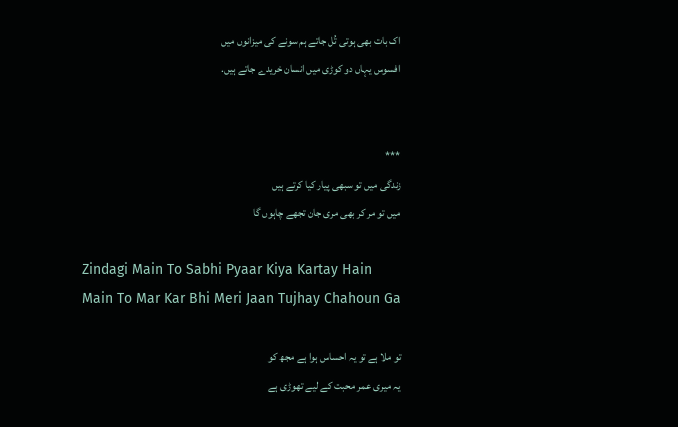اک بات بھی ہوتی تُل جاتے ہم سونے کی میزانوں میں
افسوس یہاں دو کوڑی میں انسان خریدے جاتے ہیں.


***
زندگی میں تو سبھی پیار کیا کرتے ہیں
میں تو مر کر بھی مری جان تجھے چاہوں گا

Zindagi Main To Sabhi Pyaar Kiya Kartay Hain
Main To Mar Kar Bhi Meri Jaan Tujhay Chahoun Ga

تو ملا ہے تو یہ احساس ہوا ہے مجھ کو
یہ میری عمر محبت کے لیے تھوڑی ہے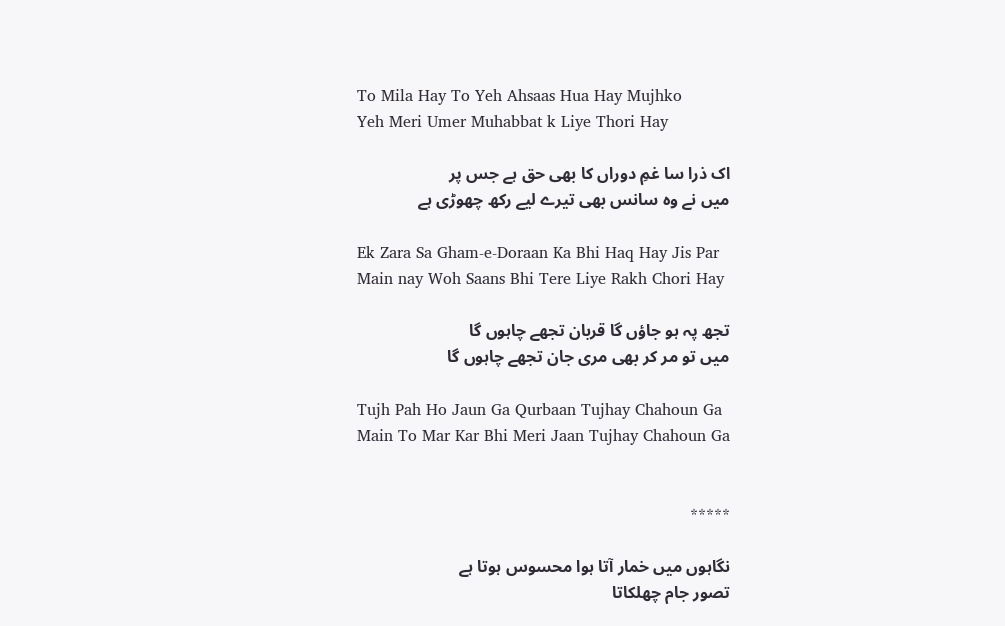To Mila Hay To Yeh Ahsaas Hua Hay Mujhko
Yeh Meri Umer Muhabbat k Liye Thori Hay

اک ذرا سا غمِ دوراں کا بھی حق ہے جس پر
میں نے وہ سانس بھی تیرے لیے رکھ چھوڑی ہے

Ek Zara Sa Gham-e-Doraan Ka Bhi Haq Hay Jis Par
Main nay Woh Saans Bhi Tere Liye Rakh Chori Hay

تجھ پہ ہو جاؤں گا قربان تجھے چاہوں گا
میں تو مر کر بھی مری جان تجھے چاہوں گا

Tujh Pah Ho Jaun Ga Qurbaan Tujhay Chahoun Ga
Main To Mar Kar Bhi Meri Jaan Tujhay Chahoun Ga


*****

نگاہوں میں خمار آتا ہوا محسوس ہوتا ہے
تصور جام چھلکاتا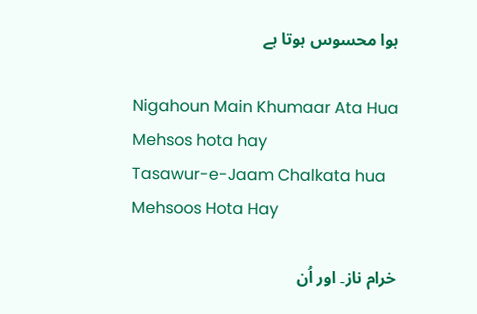ہوا محسوس ہوتا ہے

Nigahoun Main Khumaar Ata Hua Mehsos hota hay
Tasawur-e-Jaam Chalkata hua Mehsoos Hota Hay

خرام ناز۔ اور اُن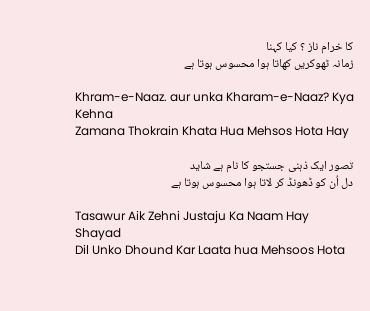کا خرام ناز ؟ کیا کہنا
زمانہ ٹھوکریں کھاتا ہوا محسوس ہوتا ہے

Khram-e-Naaz. aur unka Kharam-e-Naaz? Kya Kehna
Zamana Thokrain Khata Hua Mehsos Hota Hay

تصور ایک ذہنی جستجو کا نام ہے شاید
دل اُن کو ڈھونڈ کر لاتا ہوا محسوس ہوتا ہے

Tasawur Aik Zehni Justaju Ka Naam Hay Shayad
Dil Unko Dhound Kar Laata hua Mehsoos Hota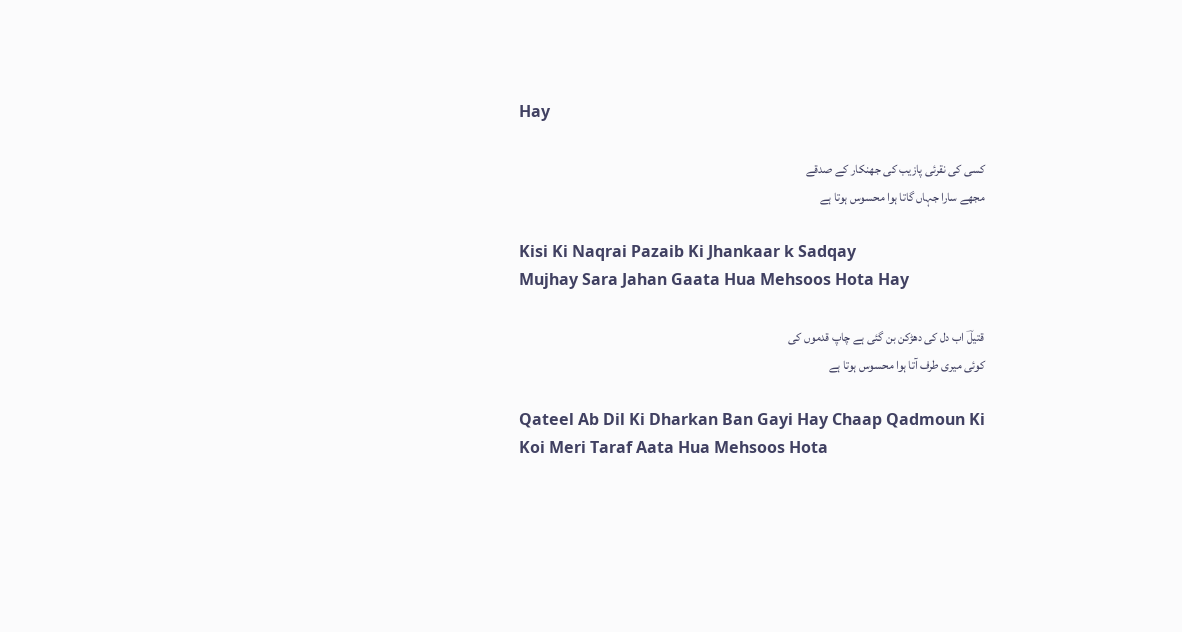Hay

کسی کی نقرئی پازیب کی جھنکار کے صدقے
مجھے سارا جہاں گاتا ہوا محسوس ہوتا ہے

Kisi Ki Naqrai Pazaib Ki Jhankaar k Sadqay
Mujhay Sara Jahan Gaata Hua Mehsoos Hota Hay

قتیلؔ اب دل کی دھڑکن بن گئی ہے چاپ قدموں کی
کوئی میری طرف آتا ہوا محسوس ہوتا ہے

Qateel Ab Dil Ki Dharkan Ban Gayi Hay Chaap Qadmoun Ki
Koi Meri Taraf Aata Hua Mehsoos Hota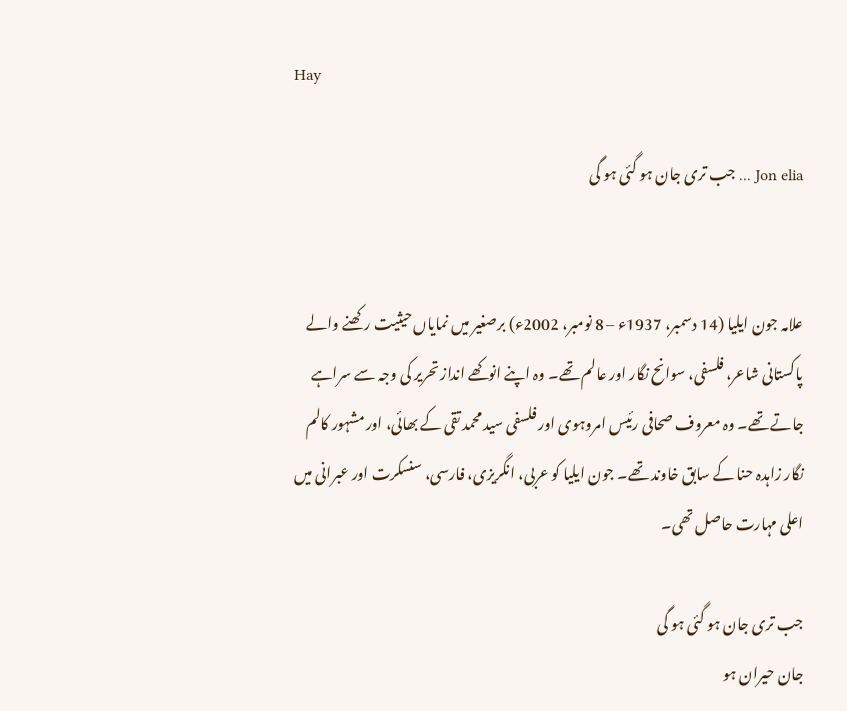Hay

Jon elia ... جب تری جان ہو گئی ہو گی


علامہ جون ایلیا (14 دسمبر، 1937ء – 8 نومبر، 2002ء) برصغیر میں نمایاں حیثیت رکھنے والے پاکستانی شاعر، فلسفی، سوانح نگار اور عالم تھے۔ وہ اپنے انوکھے انداز تحریر کی وجہ سے سراہے جاتے تھے۔ وہ معروف صحافی رئیس امروہوی اور فلسفی سید محمد تقی کے بھائی، اور مشہور کالم نگار زاہدہ حنا کے سابق خاوند تھے۔ جون ایلیا کو عربی، انگریزی، فارسی، سنسکرت اور عبرانی میں اعلی مہارت حاصل تھی۔

جب تری جان ہو گئی ہو گی
جان حیران ہو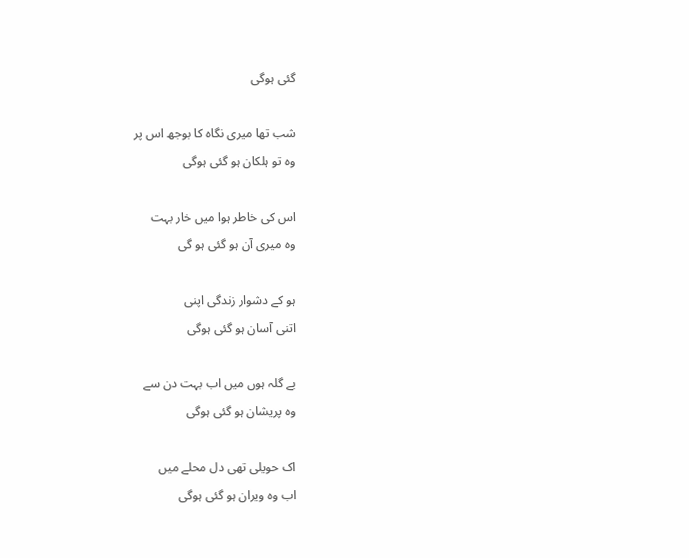گئی ہوگی

شب تھا میری نگاہ کا بوجھ اس پر
وہ تو ہلکان ہو گئی ہوگی

اس کی خاطر ہوا میں خار بہت
وہ میری آن ہو گئی ہو گی

ہو کے دشوار زندگی اپنی
اتنی آسان ہو گئی ہوگی

بے گلہ ہوں میں اب بہت دن سے
وہ پریشان ہو گئی ہوگی

اک حویلی تھی دل محلے میں
اب وہ ویران ہو گئی ہوگی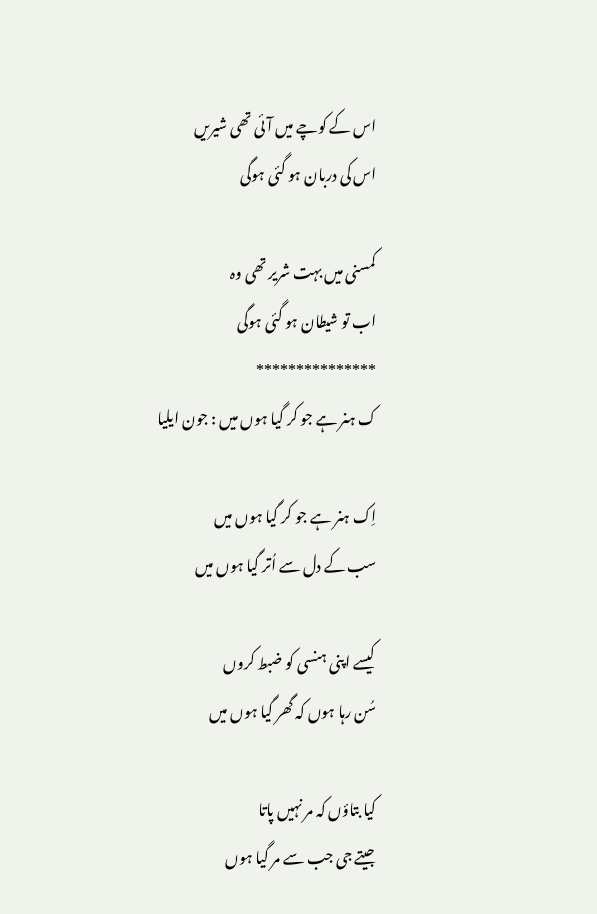اس کے کوچے میں آئی تھی شیریں
اس کی دربان ہو گئی ہوگی

کمسنی میں بہت شریر تھی وہ
اب تو شیطان ہو گئی ہوگی
***************
ک ہنر ہے جو کر گیا ہوں میں : جون ایلیا

اِک ہنر ہے جو کر گیا ہوں میں
سب کے دل سے اُتر گیا ہوں میں

کیسے اپنی ہنسی کو ضبط کروں
سُن رہا ہوں کہ گھر گیا ہوں میں

کیا بتاؤں کہ مر نہیں پاتا
جیتے جی جب سے مر گیا ہوں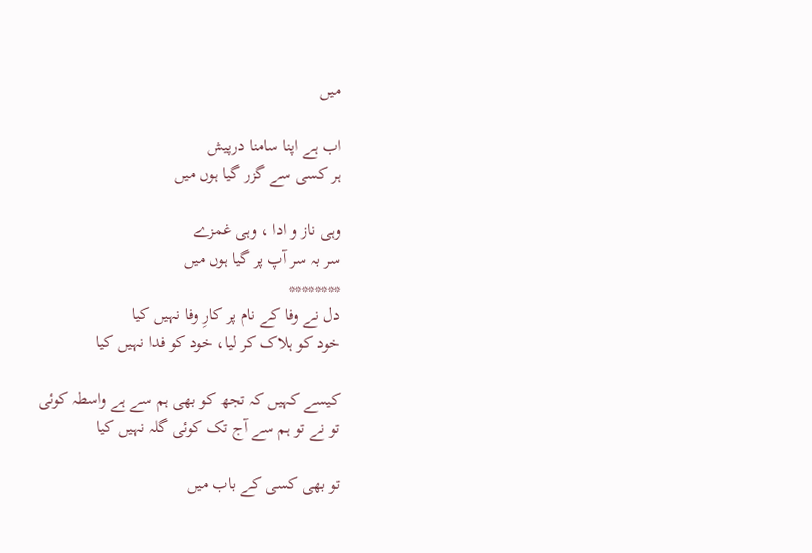میں

اب ہے اپنا سامنا درپیش
ہر کسی سے گزر گیا ہوں میں

وہی ناز و ادا ، وہی غمزے
سر بہ سر آپ پر گیا ہوں میں
********
دل نے وفا کے نام پر کارِ وفا نہیں کیا
خود کو ہلاک کر لیا، خود کو فدا نہیں کیا

کیسے کہیں کہ تجھ کو بھی ہم سے ہے واسطہ کوئی
تو نے تو ہم سے آج تک کوئی گلہ نہیں کیا

تو بھی کسی کے باب میں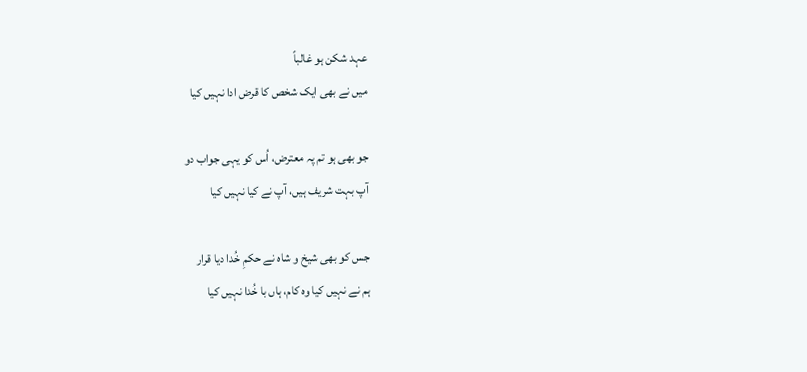عہد شکن ہو غالباً
میں نے بھی ایک شخص کا قرض ادا نہیں کیا

جو بھی ہو تم پہ معترض، اُس کو یہی جواب دو
آپ بہت شریف ہیں، آپ نے کیا نہیں کیا

جس کو بھی شیخ و شاہ نے حکمِ خُدا دیا قرار
ہم نے نہیں کیا وہ کام، ہاں با خُدا نہیں کیا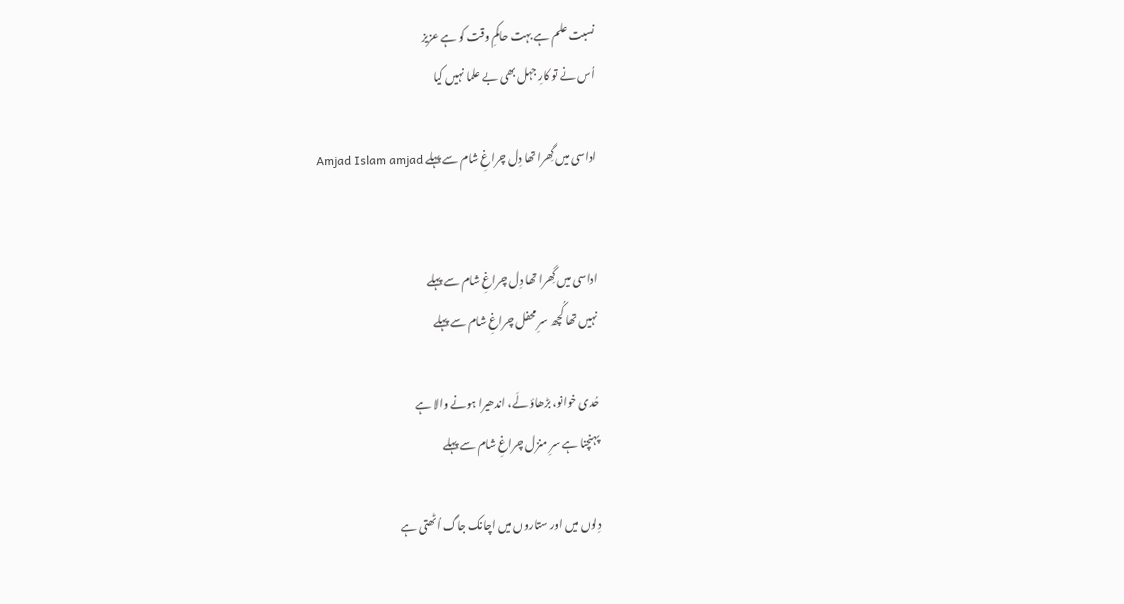نسبت علم ہے بہت حاکمِ وقت کو ہے عزیز
اُس نے تو کارِ جہل بھی بے علما نہیں کیا

اداسی میں گِھرا تھا دِل چراغِ شام سے پہلے Amjad Islam amjad


اداسی میں گِھرا تھا دِل چراغِ شام سے پہلے
نہیں تھا کُچھ سرِ محفل چراغِ شام سے پہلے

حُدی خوانو، بڑھاؤ لَے، اندھیرا ہونے والا ہے
پہنچنا ہے سرِ منزل چراغِ شام سے پہلے

دِلوں میں اور ستاروں میں اچانک جاگ اُٹھتی ہے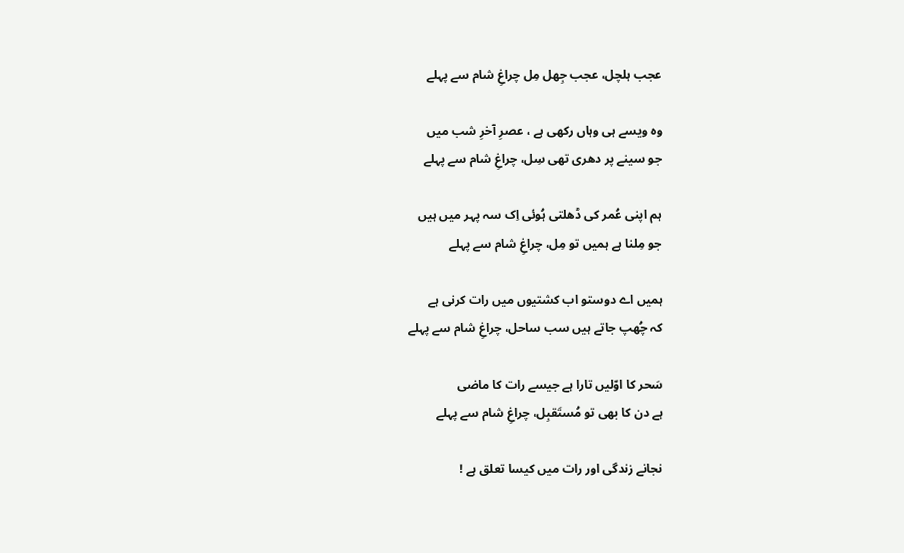عجب ہلچل، عجب جِھل مِل چراغِ شام سے پہلے

وہ ویسے ہی وہاں رکھی ہے ، عصرِ آخرِ شب میں
جو سینے پر دھری تھی سِل، چراغِ شام سے پہلے

ہم اپنی عُمر کی ڈھلتی ہُوئی اِک سہ پہر میں ہیں
جو مِلنا ہے ہمیں تو مِل، چراغِ شام سے پہلے

ہمیں اے دوستو اب کشتیوں میں رات کرنی ہے
کہ چُھپ جاتے ہیں سب ساحل، چراغِ شام سے پہلے

سَحر کا اوّلیں تارا ہے جیسے رات کا ماضی
ہے دن کا بھی تو مُستَقبِل، چراغِ شام سے پہلے

نجانے زندگی اور رات میں کیسا تعلق ہے !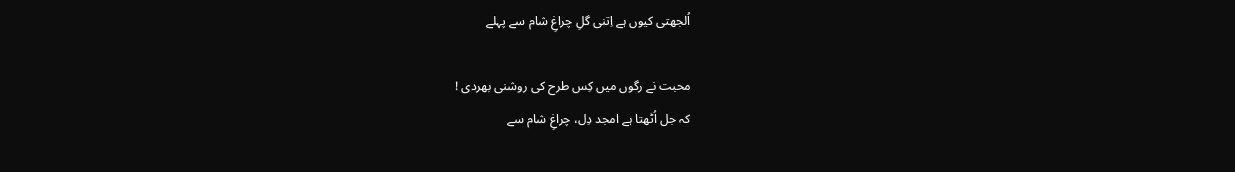اُلجھتی کیوں ہے اِتنی گلِ چراغِ شام سے پہلے

محبت نے رگوں میں کِس طرح کی روشنی بھردی !
کہ جل اُٹھتا ہے امجد دِل، چراغِ شام سے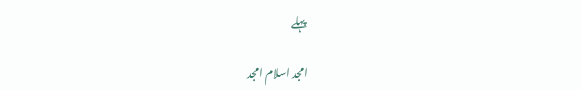پہلے

امجد اسلام امجد